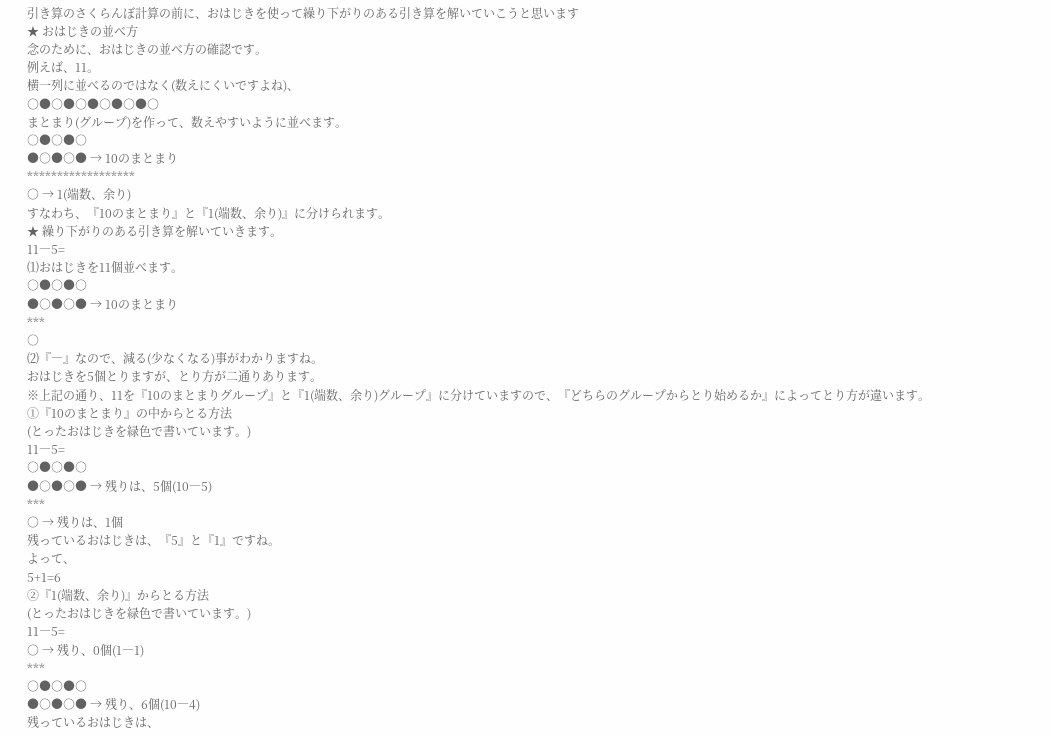引き算のさくらんぼ計算の前に、おはじきを使って繰り下がりのある引き算を解いていこうと思います
★ おはじきの並べ方
念のために、おはじきの並べ方の確認です。
例えば、11。
横一列に並べるのではなく(数えにくいですよね)、
○●○●○●○●○●○
まとまり(グループ)を作って、数えやすいように並べます。
○●○●○
●○●○● → 10のまとまり
******************
○ → 1(端数、余り)
すなわち、『10のまとまり』と『1(端数、余り)』に分けられます。
★ 繰り下がりのある引き算を解いていきます。
11―5=
⑴おはじきを11個並べます。
○●○●○
●○●○● → 10のまとまり
***
○
⑵『―』なので、減る(少なくなる)事がわかりますね。
おはじきを5個とりますが、とり方が二通りあります。
※上記の通り、11を『10のまとまりグループ』と『1(端数、余り)グループ』に分けていますので、『どちらのグループからとり始めるか』によってとり方が違います。
①『10のまとまり』の中からとる方法
(とったおはじきを緑色で書いています。)
11―5=
○●○●○
●○●○● → 残りは、5個(10―5)
***
○ → 残りは、1個
残っているおはじきは、『5』と『1』ですね。
よって、
5+1=6
②『1(端数、余り)』からとる方法
(とったおはじきを緑色で書いています。)
11―5=
○ → 残り、0個(1―1)
***
○●○●○
●○●○● → 残り、6個(10―4)
残っているおはじきは、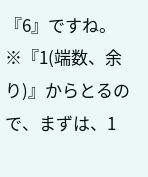『6』ですね。
※『1(端数、余り)』からとるので、まずは、1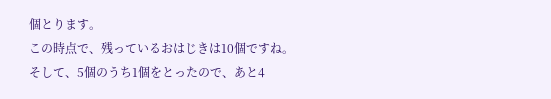個とります。
この時点で、残っているおはじきは10個ですね。
そして、5個のうち1個をとったので、あと4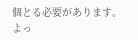個とる必要があります。
よっ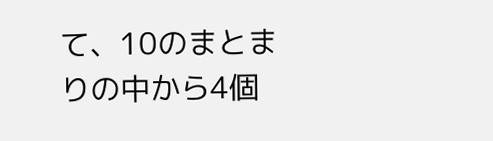て、10のまとまりの中から4個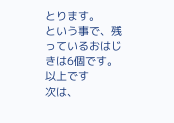とります。
という事で、残っているおはじきは6個です。
以上です
次は、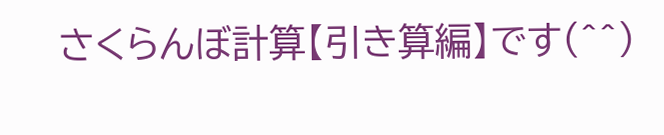さくらんぼ計算【引き算編】です(^^)